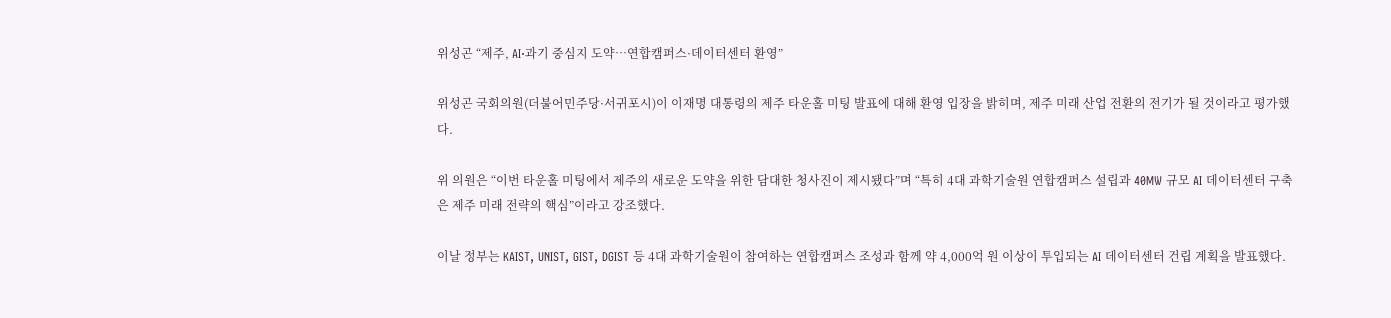위성곤 “제주, AI·과기 중심지 도약…연합캠퍼스·데이터센터 환영”

위성곤 국회의원(더불어민주당·서귀포시)이 이재명 대통령의 제주 타운홀 미팅 발표에 대해 환영 입장을 밝히며, 제주 미래 산업 전환의 전기가 될 것이라고 평가했다.

위 의원은 “이번 타운홀 미팅에서 제주의 새로운 도약을 위한 담대한 청사진이 제시됐다”며 “특히 4대 과학기술원 연합캠퍼스 설립과 40MW 규모 AI 데이터센터 구축은 제주 미래 전략의 핵심”이라고 강조했다.

이날 정부는 KAIST, UNIST, GIST, DGIST 등 4대 과학기술원이 참여하는 연합캠퍼스 조성과 함께 약 4,000억 원 이상이 투입되는 AI 데이터센터 건립 계획을 발표했다.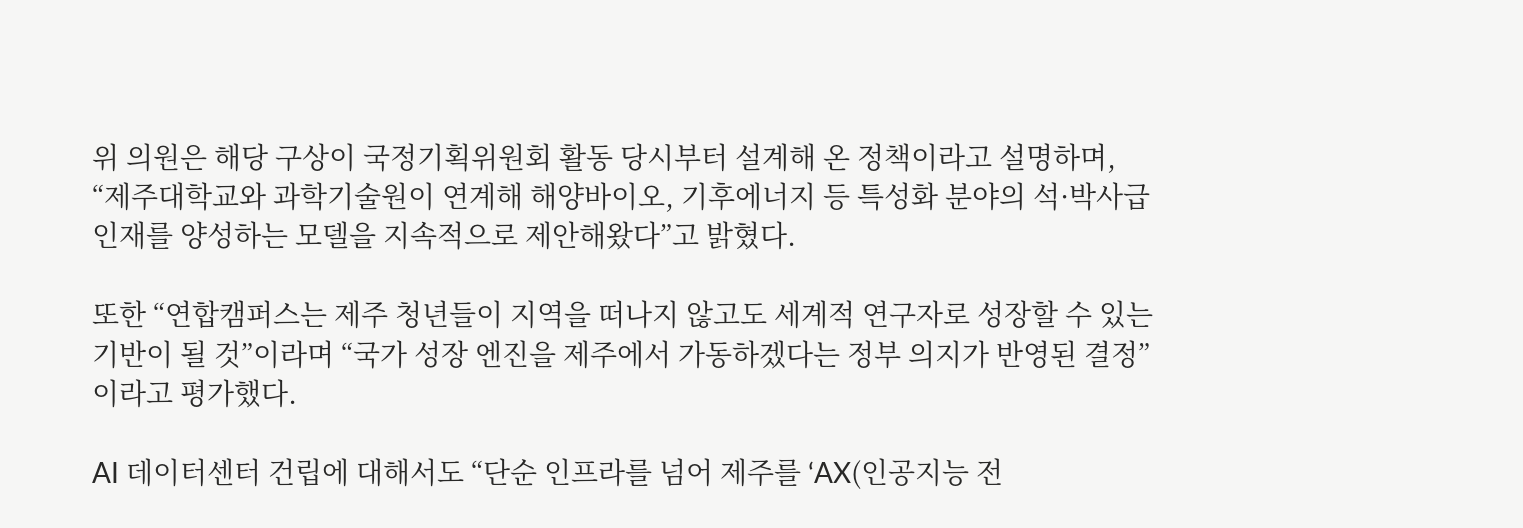위 의원은 해당 구상이 국정기획위원회 활동 당시부터 설계해 온 정책이라고 설명하며, “제주대학교와 과학기술원이 연계해 해양바이오, 기후에너지 등 특성화 분야의 석·박사급 인재를 양성하는 모델을 지속적으로 제안해왔다”고 밝혔다.

또한 “연합캠퍼스는 제주 청년들이 지역을 떠나지 않고도 세계적 연구자로 성장할 수 있는 기반이 될 것”이라며 “국가 성장 엔진을 제주에서 가동하겠다는 정부 의지가 반영된 결정”이라고 평가했다.

AI 데이터센터 건립에 대해서도 “단순 인프라를 넘어 제주를 ‘AX(인공지능 전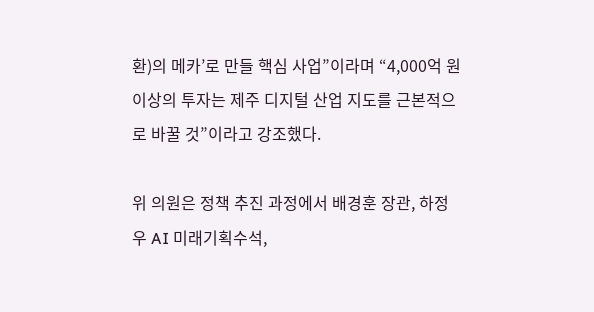환)의 메카’로 만들 핵심 사업”이라며 “4,000억 원 이상의 투자는 제주 디지털 산업 지도를 근본적으로 바꿀 것”이라고 강조했다.

위 의원은 정책 추진 과정에서 배경훈 장관, 하정우 AI 미래기획수석,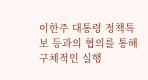이한주 대통령 정책특보 등과의 협의를 통해 구체적인 실행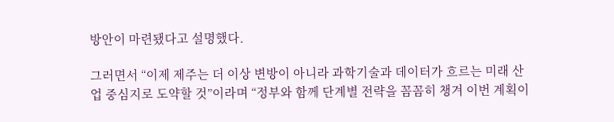방안이 마련됐다고 설명했다.

그러면서 “이제 제주는 더 이상 변방이 아니라 과학기술과 데이터가 흐르는 미래 산업 중심지로 도약할 것”이라며 “정부와 함께 단계별 전략을 꼼꼼히 챙겨 이번 계획이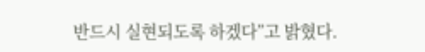반드시 실현되도록 하겠다”고 밝혔다.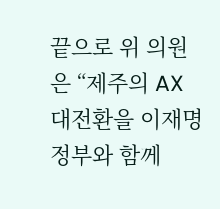끝으로 위 의원은 “제주의 AX 대전환을 이재명 정부와 함께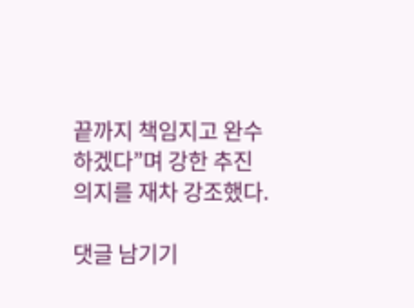끝까지 책임지고 완수하겠다”며 강한 추진 의지를 재차 강조했다.

댓글 남기기